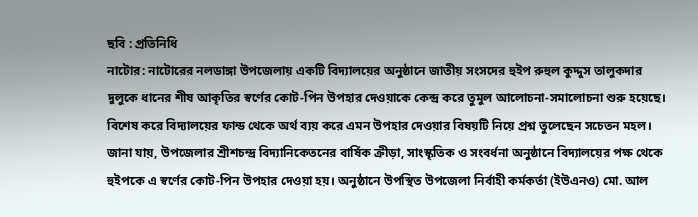ছবি : প্রতিনিধি
নাটোর: নাটোরের নলডাঙ্গা উপজেলায় একটি বিদ্যালয়ের অনুষ্ঠানে জাতীয় সংসদের হুইপ রুহুল কুদ্দুস তালুকদার দুলুকে ধানের শীষ আকৃতির স্বর্ণের কোট-পিন উপহার দেওয়াকে কেন্দ্র করে তুমুল আলোচনা-সমালোচনা শুরু হয়েছে। বিশেষ করে বিদ্যালয়ের ফান্ড থেকে অর্থ ব্যয় করে এমন উপহার দেওয়ার বিষয়টি নিয়ে প্রশ্ন তুলেছেন সচেতন মহল।
জানা যায়, উপজেলার শ্রীশচন্দ্র বিদ্যানিকেতনের বার্ষিক ক্রীড়া, সাংস্কৃতিক ও সংবর্ধনা অনুষ্ঠানে বিদ্যালয়ের পক্ষ থেকে হুইপকে এ স্বর্ণের কোট-পিন উপহার দেওয়া হয়। অনুষ্ঠানে উপস্থিত উপজেলা নির্বাহী কর্মকর্তা (ইউএনও) মো. আল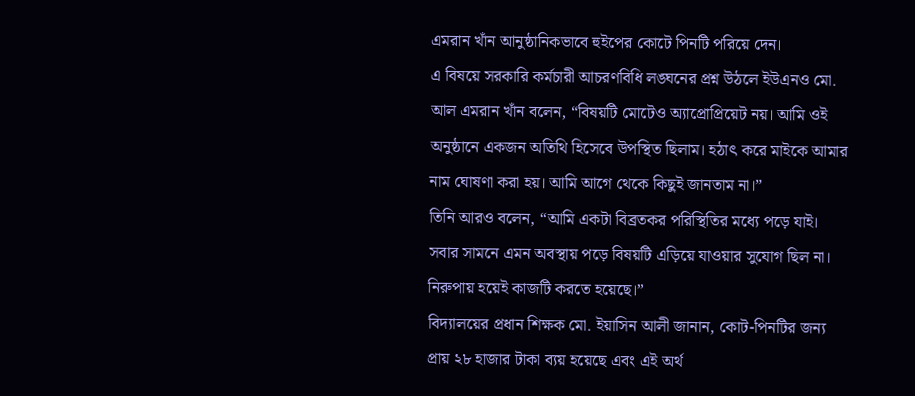এমরান খাঁন আনুষ্ঠানিকভাবে হুইপের কোটে পিনটি পরিয়ে দেন।
এ বিষয়ে সরকারি কর্মচারী আচরণবিধি লঙ্ঘনের প্রশ্ন উঠলে ইউএনও মো. আল এমরান খাঁন বলেন, “বিষয়টি মোটেও অ্যাপ্রোপ্রিয়েট নয়। আমি ওই অনুষ্ঠানে একজন অতিথি হিসেবে উপস্থিত ছিলাম। হঠাৎ করে মাইকে আমার নাম ঘোষণা করা হয়। আমি আগে থেকে কিছুই জানতাম না।”
তিনি আরও বলেন, “আমি একটা বিব্রতকর পরিস্থিতির মধ্যে পড়ে যাই। সবার সামনে এমন অবস্থায় পড়ে বিষয়টি এড়িয়ে যাওয়ার সুযোগ ছিল না। নিরুপায় হয়েই কাজটি করতে হয়েছে।”
বিদ্যালয়ের প্রধান শিক্ষক মো. ইয়াসিন আলী জানান, কোট-পিনটির জন্য প্রায় ২৮ হাজার টাকা ব্যয় হয়েছে এবং এই অর্থ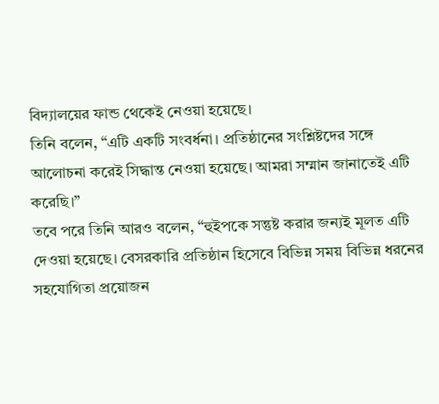বিদ্যালয়ের ফান্ড থেকেই নেওয়া হয়েছে।
তিনি বলেন, “এটি একটি সংবর্ধনা। প্রতিষ্ঠানের সংশ্লিষ্টদের সঙ্গে আলোচনা করেই সিদ্ধান্ত নেওয়া হয়েছে। আমরা সম্মান জানাতেই এটি করেছি।”
তবে পরে তিনি আরও বলেন, “হুইপকে সন্তুষ্ট করার জন্যই মূলত এটি দেওয়া হয়েছে। বেসরকারি প্রতিষ্ঠান হিসেবে বিভিন্ন সময় বিভিন্ন ধরনের সহযোগিতা প্রয়োজন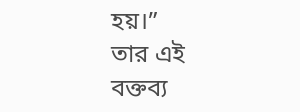হয়।”
তার এই বক্তব্য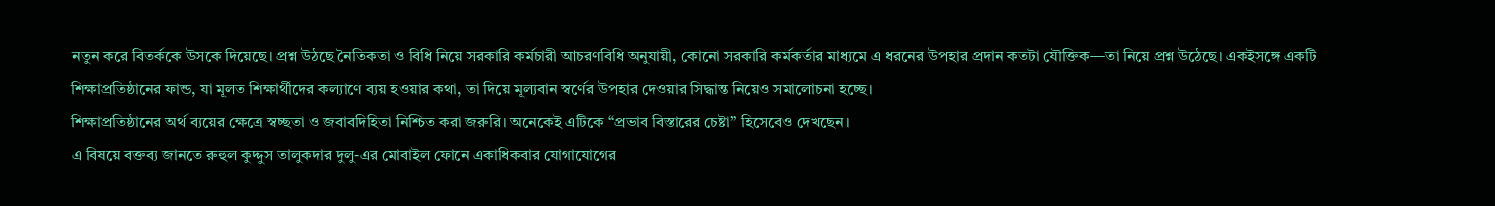নতুন করে বিতর্ককে উসকে দিয়েছে। প্রশ্ন উঠছে নৈতিকতা ও বিধি নিয়ে সরকারি কর্মচারী আচরণবিধি অনুযায়ী, কোনো সরকারি কর্মকর্তার মাধ্যমে এ ধরনের উপহার প্রদান কতটা যৌক্তিক—তা নিয়ে প্রশ্ন উঠেছে। একইসঙ্গে একটি শিক্ষাপ্রতিষ্ঠানের ফান্ড, যা মূলত শিক্ষার্থীদের কল্যাণে ব্যয় হওয়ার কথা, তা দিয়ে মূল্যবান স্বর্ণের উপহার দেওয়ার সিদ্ধান্ত নিয়েও সমালোচনা হচ্ছে।
শিক্ষাপ্রতিষ্ঠানের অর্থ ব্যয়ের ক্ষেত্রে স্বচ্ছতা ও জবাবদিহিতা নিশ্চিত করা জরুরি। অনেকেই এটিকে “প্রভাব বিস্তারের চেষ্টা” হিসেবেও দেখছেন।
এ বিষয়ে বক্তব্য জানতে রুহুল কুদ্দুস তালুকদার দুলু-এর মোবাইল ফোনে একাধিকবার যোগাযোগের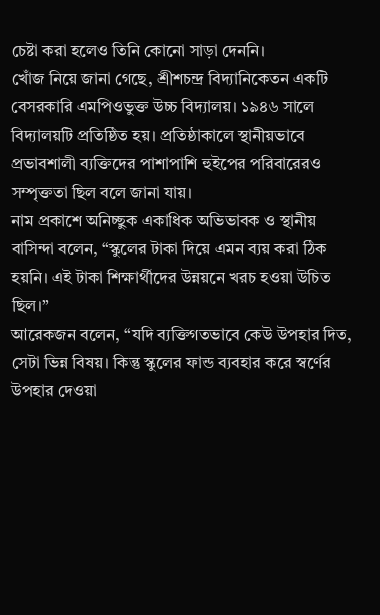চেষ্টা করা হলেও তিনি কোনো সাড়া দেননি।
খোঁজ নিয়ে জানা গেছে, শ্রীশচন্দ্র বিদ্যানিকেতন একটি বেসরকারি এমপিওভুক্ত উচ্চ বিদ্যালয়। ১৯৪৬ সালে বিদ্যালয়টি প্রতিষ্ঠিত হয়। প্রতিষ্ঠাকালে স্থানীয়ভাবে প্রভাবশালী ব্যক্তিদের পাশাপাশি হুইপের পরিবারেরও সম্পৃক্ততা ছিল বলে জানা যায়।
নাম প্রকাশে অনিচ্ছুক একাধিক অভিভাবক ও স্থানীয় বাসিন্দা বলেন, “স্কুলের টাকা দিয়ে এমন ব্যয় করা ঠিক হয়নি। এই টাকা শিক্ষার্থীদের উন্নয়নে খরচ হওয়া উচিত ছিল।”
আরেকজন বলেন, “যদি ব্যক্তিগতভাবে কেউ উপহার দিত, সেটা ভিন্ন বিষয়। কিন্তু স্কুলের ফান্ড ব্যবহার করে স্বর্ণের উপহার দেওয়া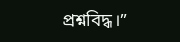প্রশ্নবিদ্ধ।”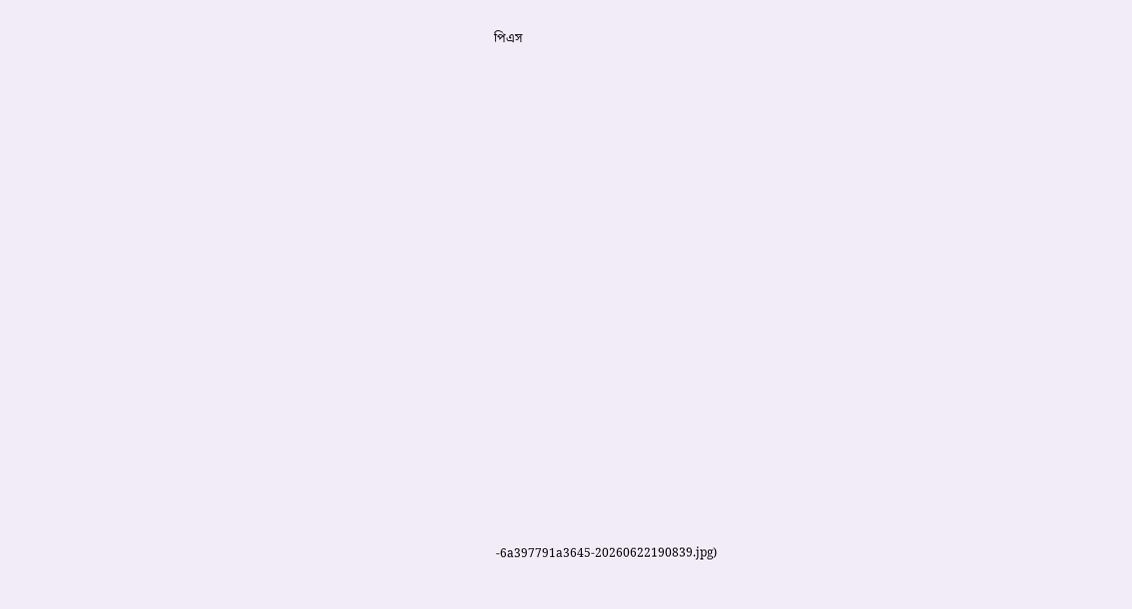পিএস
























-6a397791a3645-20260622190839.jpg)